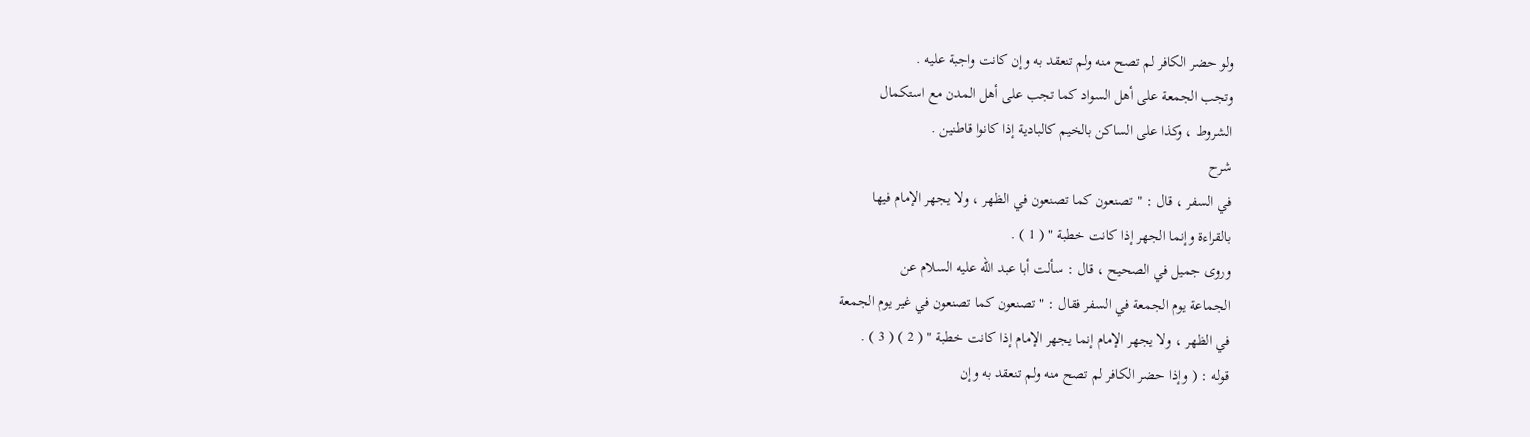ولو حضر الكافر لم تصح منه ولم تنعقد به وإن كانت واجبة عليه .
وتجب الجمعة على أهل السواد كما تجب على أهل المدن مع استكمال
الشروط ، وكذا على الساكن بالخيم كالبادية إذا كانوا قاطنين .
شرح
في السفر ، قال : " تصنعون كما تصنعون في الظهر ، ولا يجهر الإمام فيها
بالقراءة وإنما الجهر إذا كانت خطبة " ( 1 ) .
وروى جميل في الصحيح ، قال : سألت أبا عبد الله عليه السلام عن
الجماعة يوم الجمعة في السفر فقال : " تصنعون كما تصنعون في غير يوم الجمعة
في الظهر ، ولا يجهر الإمام إنما يجهر الإمام إذا كانت خطبة " ( 2 ) ( 3 ) .
قوله : ( وإذا حضر الكافر لم تصح منه ولم تنعقد به وإن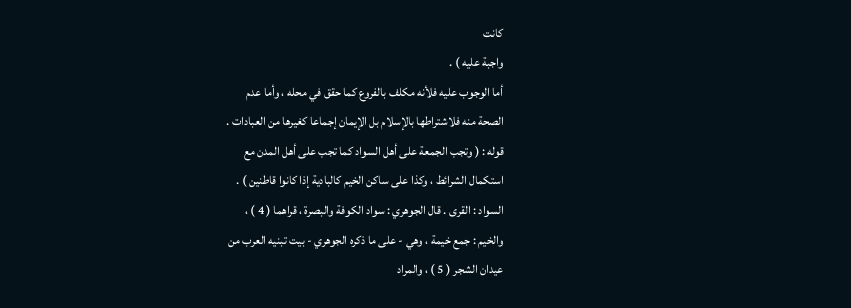كانت
واجبة عليه ) .
أما الوجوب عليه فلأنه مكلف بالفروع كما حقق في محله ، وأما عدم
الصحة منه فلاشتراطها بالإسلام بل الإيمان إجماعا كغيرها من العبادات .
قوله : ( وتجب الجمعة على أهل السواد كما تجب على أهل المدن مع
استكمال الشرائط ، وكذا على ساكن الخيم كالبادية إذا كانوا قاطنين ) .
السواد : القرى . قال الجوهري : سواد الكوفة والبصرة ، قراهما ( 4 ) ،
والخيم : جمع خيمة ، وهي - على ما ذكره الجوهري - بيت تبنيه العرب من
عيدان الشجر ( 5 ) ، والمراد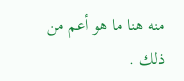منه هنا ما هو أعم من ذلك .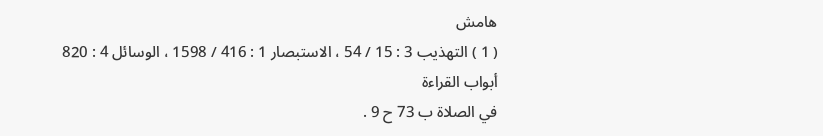هامش
( 1 ) التهذيب 3 : 15 / 54 ، الاستبصار 1 : 416 / 1598 ، الوسائل 4 : 820 أبواب القراءة
في الصلاة ب 73 ح 9 .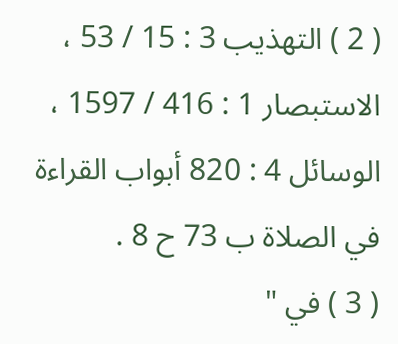( 2 ) التهذيب 3 : 15 / 53 ، الاستبصار 1 : 416 / 1597 ، الوسائل 4 : 820 أبواب القراءة
في الصلاة ب 73 ح 8 .
( 3 ) في "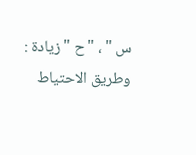س " ، " ح " زيادة : وطريق الاحتياط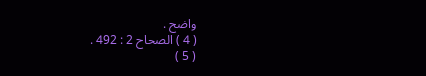واضح .
( 4 ) الصحاح 2 : 492 .
( 5 )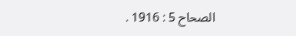الصحاح 5 : 1916 .